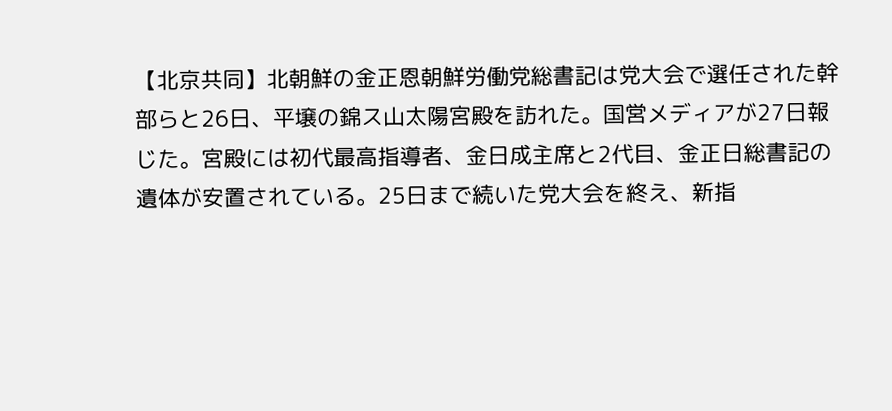【北京共同】北朝鮮の金正恩朝鮮労働党総書記は党大会で選任された幹部らと26日、平壌の錦ス山太陽宮殿を訪れた。国営メディアが27日報じた。宮殿には初代最高指導者、金日成主席と2代目、金正日総書記の遺体が安置されている。25日まで続いた党大会を終え、新指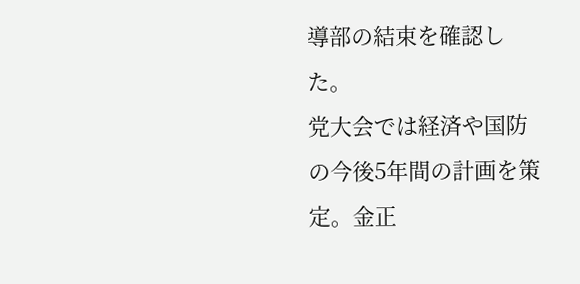導部の結束を確認した。
党大会では経済や国防の今後5年間の計画を策定。金正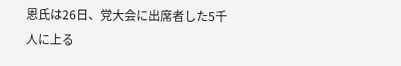恩氏は26日、党大会に出席者した5千人に上る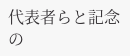代表者らと記念の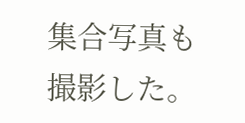集合写真も撮影した。